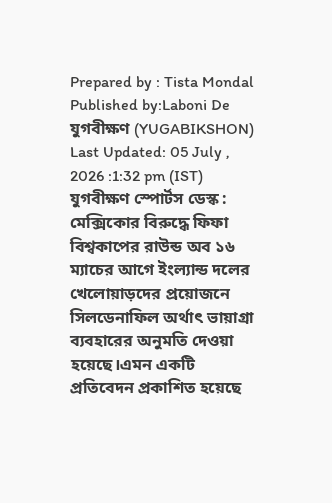Prepared by : Tista Mondal
Published by:Laboni De
যুগবীক্ষণ (YUGABIKSHON)
Last Updated: 05 July , 2026 :1:32 pm (IST)
যুগবীক্ষণ স্পোর্টস ডেস্ক : মেক্সিকোর বিরুদ্ধে ফিফা বিশ্বকাপের রাউন্ড অব ১৬ ম্যাচের আগে ইংল্যান্ড দলের খেলোয়াড়দের প্রয়োজনে সিলডেনাফিল অর্থাৎ ভায়াগ্রা ব্যবহারের অনুমতি দেওয়া হয়েছে।এমন একটি প্রতিবেদন প্রকাশিত হয়েছে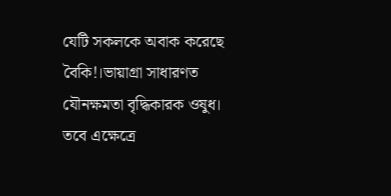যেটি সকলকে অবাক করেছে বৈকি!।ভায়াগ্রা সাধারণত যৌনক্ষমতা বৃদ্ধিকারক ওষুধ। তবে এক্ষেত্রে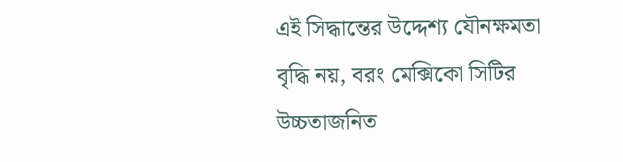এই সিদ্ধান্তের উদ্দেশ্য যৌনক্ষমতা বৃদ্ধি নয়, বরং মেক্সিকো সিটির উচ্চতাজনিত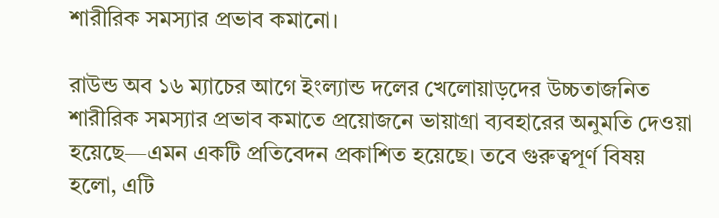শারীরিক সমস্যার প্রভাব কমানো।

রাউন্ড অব ১৬ ম্যাচের আগে ইংল্যান্ড দলের খেলোয়াড়দের উচ্চতাজনিত শারীরিক সমস্যার প্রভাব কমাতে প্রয়োজনে ভায়াগ্রা ব্যবহারের অনুমতি দেওয়া হয়েছে—এমন একটি প্রতিবেদন প্রকাশিত হয়েছে। তবে গুরুত্বপূর্ণ বিষয় হলো, এটি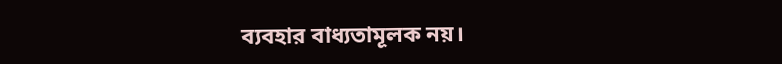ব্যবহার বাধ্যতামূলক নয়।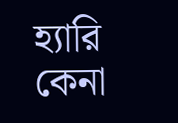হ্যারি কেনা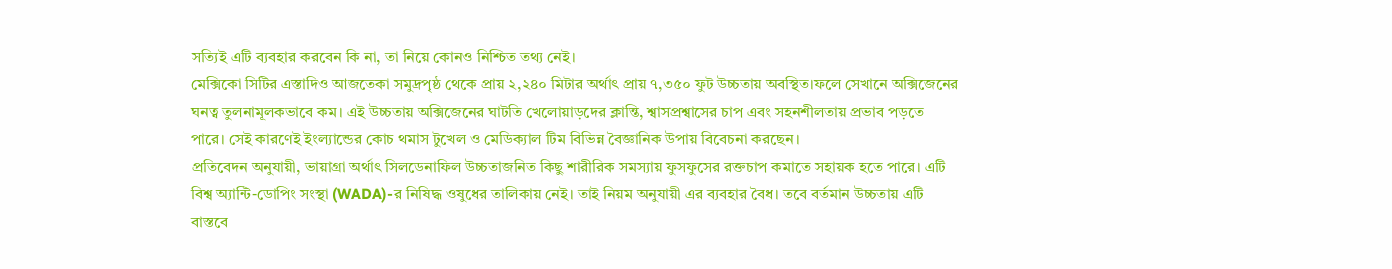সত্যিই এটি ব্যবহার করবেন কি না, তা নিয়ে কোনও নিশ্চিত তথ্য নেই।
মেক্সিকো সিটির এস্তাদিও আজতেকা সমুদ্রপৃষ্ঠ থেকে প্রায় ২,২৪০ মিটার অর্থাৎ প্রায় ৭,৩৫০ ফুট উচ্চতায় অবস্থিত।ফলে সেখানে অক্সিজেনের ঘনত্ব তুলনামূলকভাবে কম। এই উচ্চতায় অক্সিজেনের ঘাটতি খেলোয়াড়দের ক্লান্তি, শ্বাসপ্রশ্বাসের চাপ এবং সহনশীলতায় প্রভাব পড়তে পারে। সেই কারণেই ইংল্যান্ডের কোচ থমাস টুখেল ও মেডিক্যাল টিম বিভিন্ন বৈজ্ঞানিক উপায় বিবেচনা করছেন।
প্রতিবেদন অনুযায়ী, ভায়াগ্রা অর্থাৎ সিলডেনাফিল উচ্চতাজনিত কিছু শারীরিক সমস্যায় ফুসফুসের রক্তচাপ কমাতে সহায়ক হতে পারে। এটি বিশ্ব অ্যান্টি-ডোপিং সংস্থা (WADA)-র নিষিদ্ধ ওষুধের তালিকায় নেই। তাই নিয়ম অনুযায়ী এর ব্যবহার বৈধ। তবে বর্তমান উচ্চতায় এটি বাস্তবে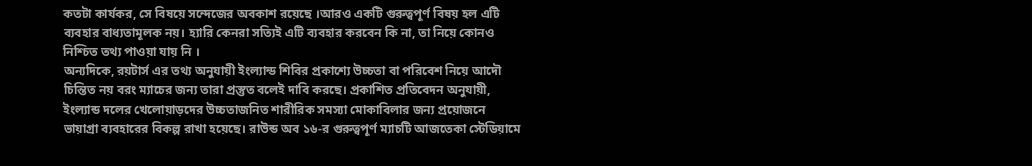কতটা কার্যকর, সে বিষয়ে সন্দেজের অবকাশ রয়েছে ।আরও একটি গুরুত্বপূর্ণ বিষয় হল এটি ব্যবহার বাধ্যতামূলক নয়। হ্যারি কেনরা সত্যিই এটি ব্যবহার করবেন কি না, তা নিয়ে কোনও নিশ্চিত তথ্য পাওয়া যায় নি ।
অন্যদিকে, রয়টার্স এর তথ্য অনুযায়ী ইংল্যান্ড শিবির প্রকাশ্যে উচ্চতা বা পরিবেশ নিয়ে আদৌ চিন্তিত নয় বরং ম্যাচের জন্য তারা প্রস্তুত বলেই দাবি করছে। প্রকাশিত প্রতিবেদন অনুযায়ী, ইংল্যান্ড দলের খেলোয়াড়দের উচ্চতাজনিত শারীরিক সমস্যা মোকাবিলার জন্য প্রয়োজনে ভায়াগ্রা ব্যবহারের বিকল্প রাখা হয়েছে। রাউন্ড অব ১৬-র গুরুত্বপূর্ণ ম্যাচটি আজতেকা স্টেডিয়ামে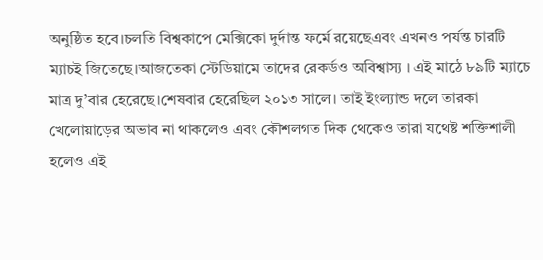অনুষ্ঠিত হবে।চলতি বিশ্বকাপে মেক্সিকো দুর্দান্ত ফর্মে রয়েছেএবং এখনও পর্যন্ত চারটি ম্যাচই জিতেছে।আজতেকা স্টেডিয়ামে তাদের রেকর্ডও অবিশ্বাস্য । এই মাঠে ৮৯টি ম্যাচে মাত্র দু’বার হেরেছে।শেষবার হেরেছিল ২০১৩ সালে। তাই ইংল্যান্ড দলে তারকা খেলোয়াড়ের অভাব না থাকলেও এবং কৌশলগত দিক থেকেও তারা যথেষ্ট শক্তিশালী হলেও এই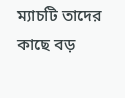ম্যাচটি তাদের কাছে বড়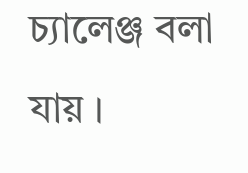চ্যালেঞ্জ বলা যায় ।